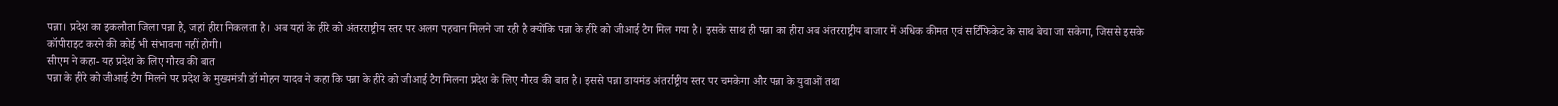पन्ना। प्रदेश का इकलौता जिला पन्ना है, जहां हीरा निकलता है। अब यहां के हीरे को अंतरराष्ट्रीय स्तर पर अलग पहचान मिलने जा रही है क्योंकि पन्ना के हीरे को जीआई टैग मिल गया है। इसके साथ ही पन्ना का हीरा अब अंतरराष्ट्रीय बाजार में अधिक कीमत एवं सर्टिफिकेट के साथ बेचा जा सकेगा, जिससे इसके कॉपीराइट करने की कोई भी संभावना नहीं होगी।
सीएम ने कहा- यह प्रदेश के लिए गौरव की बात
पन्ना के हीरे को जीआई टैग मिलने पर प्रदेश के मुख्यमंत्री डॉ मोहन यादव ने कहा कि पन्ना के हीरे को जीआई टैग मिलना प्रदेश के लिए गौरव की बात है। इससे पन्ना डायमंड अंतर्राष्ट्रीय स्तर पर चमकेगा और पन्ना के युवाओं तथा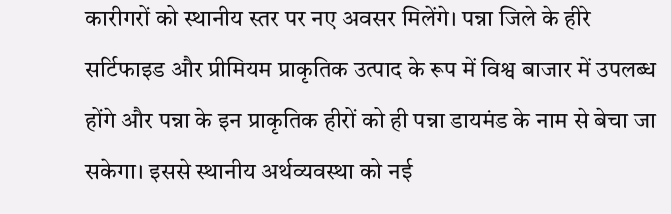कारीगरों को स्थानीय स्तर पर नए अवसर मिलेंगे। पन्ना जिले के हीरे सर्टिफाइड और प्रीमियम प्राकृतिक उत्पाद के रूप में विश्व बाजार में उपलब्ध होंगे और पन्ना के इन प्राकृतिक हीरों को ही पन्ना डायमंड के नाम से बेचा जा सकेगा। इससे स्थानीय अर्थव्यवस्था को नई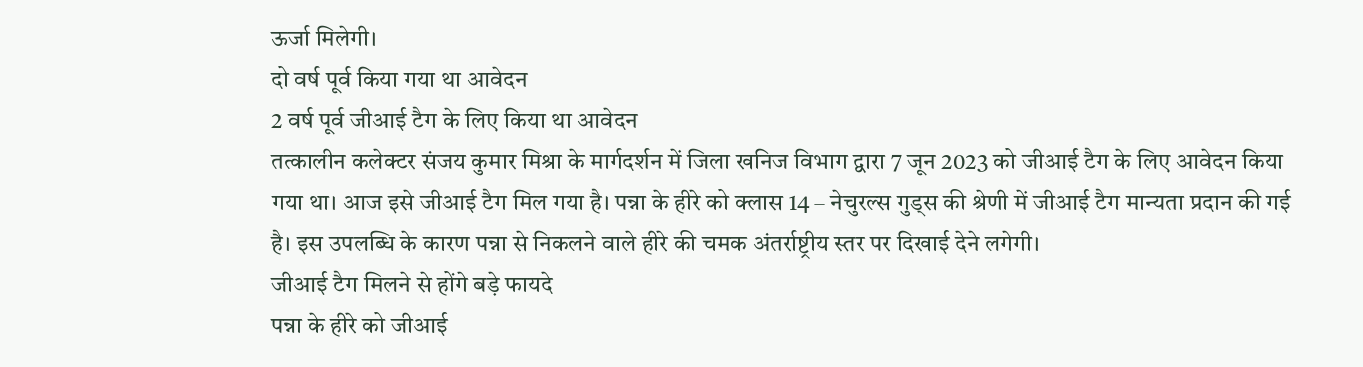ऊर्जा मिलेगी।
दो वर्ष पूर्व किया गया था आवेदन
2 वर्ष पूर्व जीआई टैग के लिए किया था आवेदन
तत्कालीन कलेक्टर संजय कुमार मिश्रा के मार्गदर्शन में जिला खनिज विभाग द्वारा 7 जून 2023 को जीआई टैग के लिए आवेदन किया गया था। आज इसे जीआई टैग मिल गया है। पन्ना के हीरे को क्लास 14 – नेचुरल्स गुड्स की श्रेणी में जीआई टैग मान्यता प्रदान की गई है। इस उपलब्धि के कारण पन्ना से निकलने वाले हीरे की चमक अंतर्राष्ट्रीय स्तर पर दिखाई देने लगेगी।
जीआई टैग मिलने से होंगे बड़े फायदे
पन्ना के हीरे को जीआई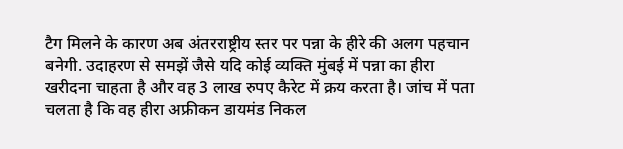टैग मिलने के कारण अब अंतरराष्ट्रीय स्तर पर पन्ना के हीरे की अलग पहचान बनेगी. उदाहरण से समझें जैसे यदि कोई व्यक्ति मुंबई में पन्ना का हीरा खरीदना चाहता है और वह 3 लाख रुपए कैरेट में क्रय करता है। जांच में पता चलता है कि वह हीरा अफ्रीकन डायमंड निकल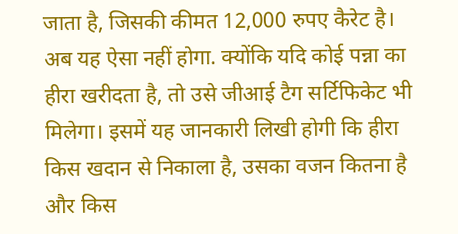जाता है, जिसकी कीमत 12,000 रुपए कैरेट है। अब यह ऐसा नहीं होगा. क्योंकि यदि कोई पन्ना का हीरा खरीदता है, तो उसे जीआई टैग सर्टिफिकेट भी मिलेगा। इसमें यह जानकारी लिखी होगी कि हीरा किस खदान से निकाला है, उसका वजन कितना है और किस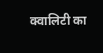क्वालिटी का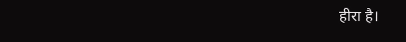हीरा है।